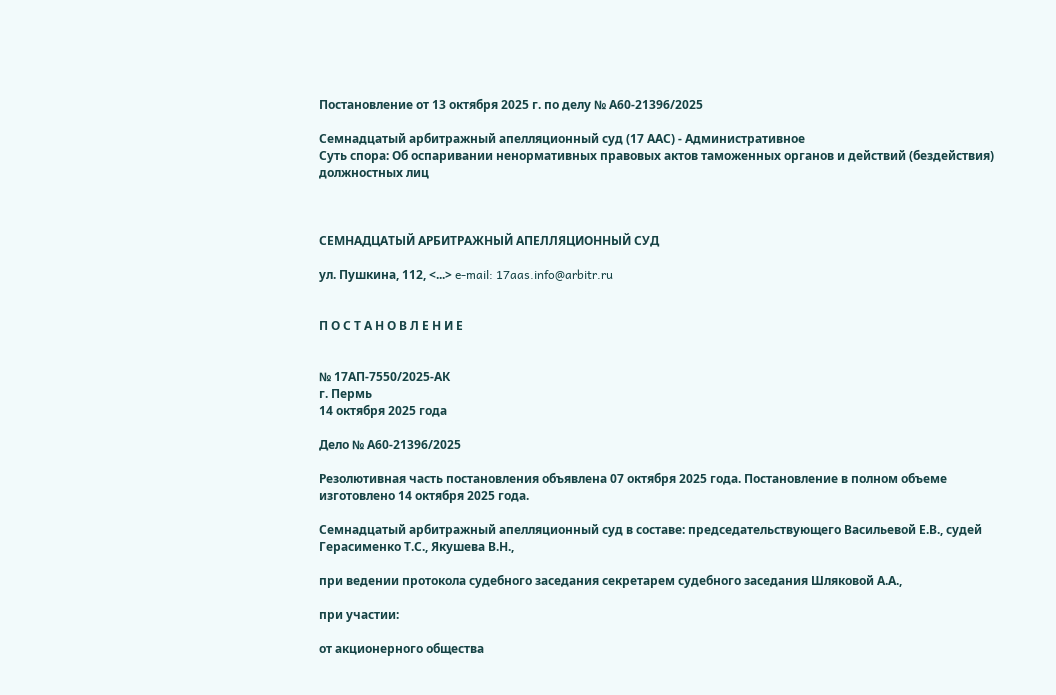Постановление от 13 октября 2025 г. по делу № А60-21396/2025

Семнадцатый арбитражный апелляционный суд (17 ААС) - Административное
Суть спора: Об оспаривании ненормативных правовых актов таможенных органов и действий (бездействия) должностных лиц



СЕМНАДЦАТЫЙ АРБИТРАЖНЫЙ АПЕЛЛЯЦИОННЫЙ СУД

ул. Пушкина, 112, <...> e-mail: 17aas.info@arbitr.ru


П О С Т А Н О В Л Е Н И Е


№ 17АП-7550/2025-АК
г. Пермь
14 октября 2025 года

Дело № А60-21396/2025

Резолютивная часть постановления объявлена 07 октября 2025 года. Постановление в полном объеме изготовлено 14 октября 2025 года.

Семнадцатый арбитражный апелляционный суд в составе: председательствующего Васильевой Е.В., судей Герасименко Т.С., Якушева В.Н.,

при ведении протокола судебного заседания секретарем судебного заседания Шляковой А.А.,

при участии:

от акционерного общества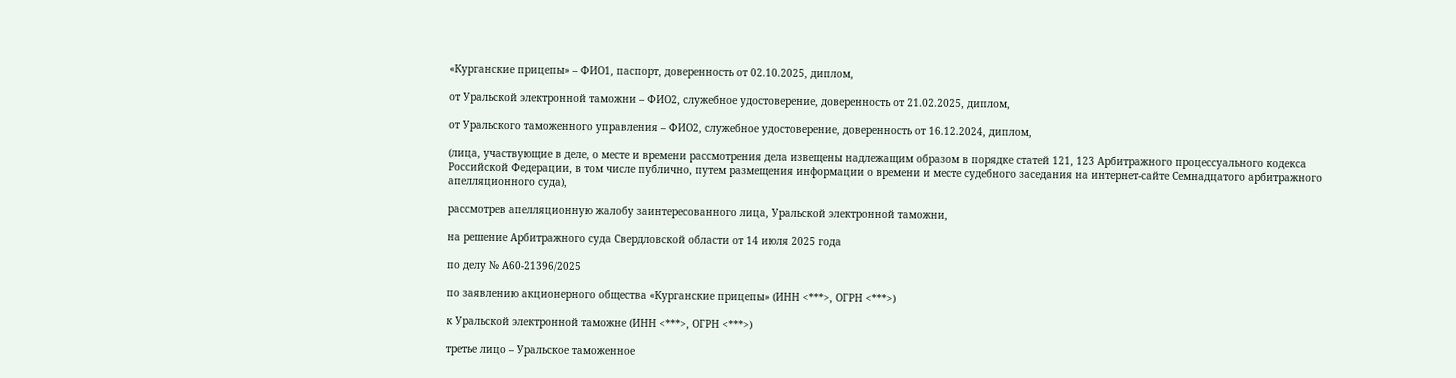«Курганские прицепы» – ФИО1, паспорт, доверенность от 02.10.2025, диплом,

от Уральской электронной таможни – ФИО2, служебное удостоверение, доверенность от 21.02.2025, диплом,

от Уральского таможенного управления – ФИО2, служебное удостоверение, доверенность от 16.12.2024, диплом,

(лица, участвующие в деле, о месте и времени рассмотрения дела извещены надлежащим образом в порядке статей 121, 123 Арбитражного процессуального кодекса Российской Федерации, в том числе публично, путем размещения информации о времени и месте судебного заседания на интернет-сайте Семнадцатого арбитражного апелляционного суда),

рассмотрев апелляционную жалобу заинтересованного лица, Уральской электронной таможни,

на решение Арбитражного суда Свердловской области от 14 июля 2025 года

по делу № А60-21396/2025

по заявлению акционерного общества «Курганские прицепы» (ИНН <***>, ОГРН <***>)

к Уральской электронной таможне (ИНН <***>, ОГРН <***>)

третье лицо – Уральское таможенное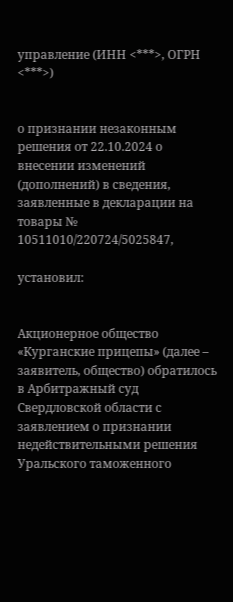управление (ИНН <***>, ОГРН <***>)


о признании незаконным решения от 22.10.2024 о внесении изменений (дополнений) в сведения, заявленные в декларации на товары № 10511010/220724/5025847,

установил:


Акционерное общество «Курганские прицепы» (далее – заявитель, общество) обратилось в Арбитражный суд Свердловской области с заявлением о признании недействительными решения Уральского таможенного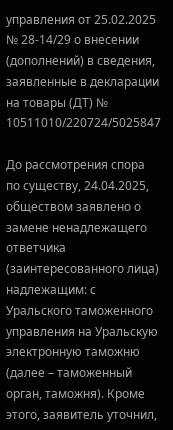управления от 25.02.2025 № 28-14/29 о внесении (дополнений) в сведения, заявленные в декларации на товары (ДТ) № 10511010/220724/5025847

До рассмотрения спора по существу, 24.04.2025, обществом заявлено о замене ненадлежащего ответчика (заинтересованного лица) надлежащим: с Уральского таможенного управления на Уральскую электронную таможню (далее – таможенный орган, таможня). Кроме этого, заявитель уточнил,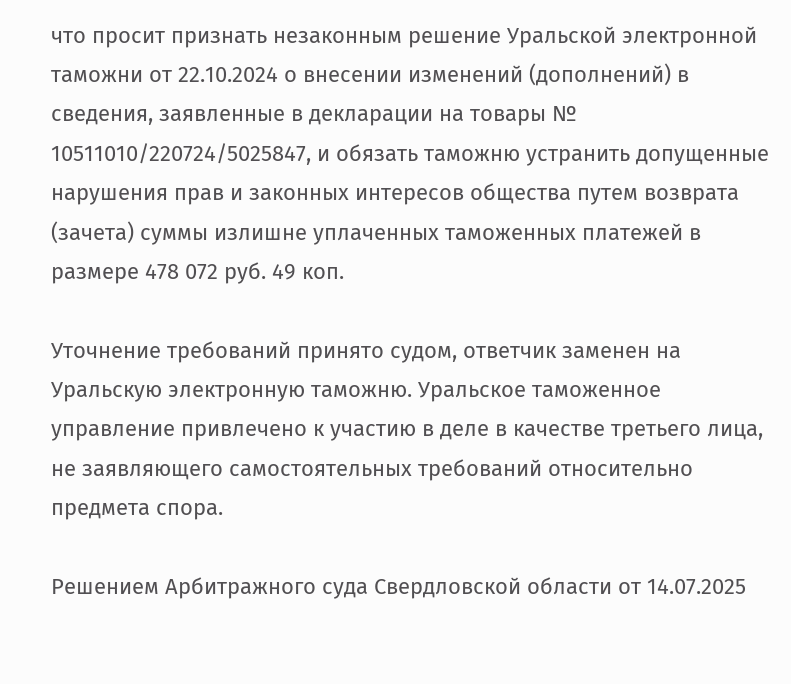что просит признать незаконным решение Уральской электронной таможни от 22.10.2024 о внесении изменений (дополнений) в сведения, заявленные в декларации на товары № 10511010/220724/5025847, и обязать таможню устранить допущенные нарушения прав и законных интересов общества путем возврата (зачета) суммы излишне уплаченных таможенных платежей в размере 478 072 руб. 49 коп.

Уточнение требований принято судом, ответчик заменен на Уральскую электронную таможню. Уральское таможенное управление привлечено к участию в деле в качестве третьего лица, не заявляющего самостоятельных требований относительно предмета спора.

Решением Арбитражного суда Свердловской области от 14.07.2025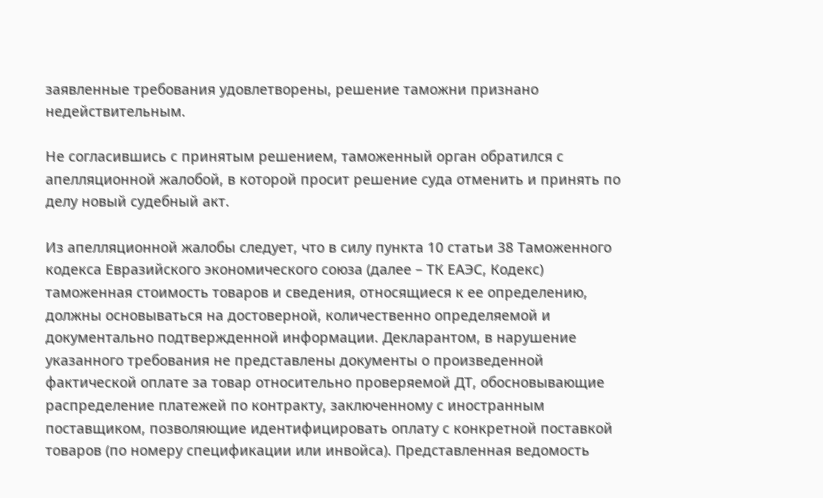заявленные требования удовлетворены, решение таможни признано недействительным.

Не согласившись с принятым решением, таможенный орган обратился с апелляционной жалобой, в которой просит решение суда отменить и принять по делу новый судебный акт.

Из апелляционной жалобы следует, что в силу пункта 10 статьи 38 Таможенного кодекса Евразийского экономического союза (далее – ТК ЕАЭС, Кодекс) таможенная стоимость товаров и сведения, относящиеся к ее определению, должны основываться на достоверной, количественно определяемой и документально подтвержденной информации. Декларантом, в нарушение указанного требования не представлены документы о произведенной фактической оплате за товар относительно проверяемой ДТ, обосновывающие распределение платежей по контракту, заключенному с иностранным поставщиком, позволяющие идентифицировать оплату с конкретной поставкой товаров (по номеру спецификации или инвойса). Представленная ведомость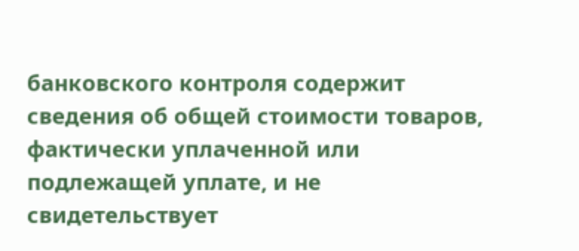банковского контроля содержит сведения об общей стоимости товаров, фактически уплаченной или подлежащей уплате, и не свидетельствует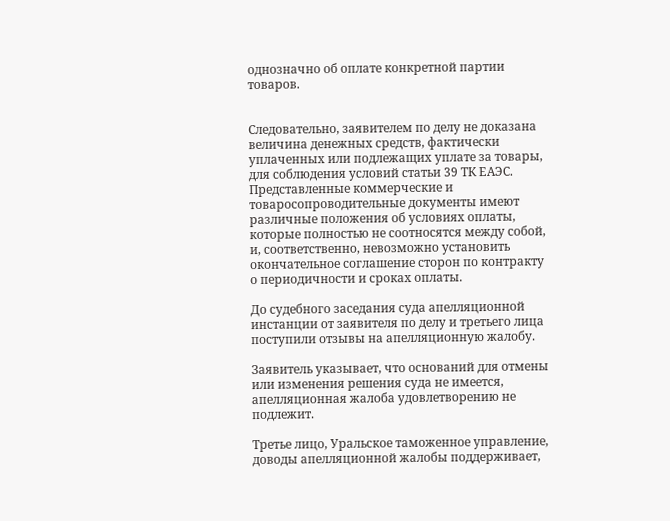однозначно об оплате конкретной партии товаров.


Следовательно, заявителем по делу не доказана величина денежных средств, фактически уплаченных или подлежащих уплате за товары, для соблюдения условий статьи 39 ТК ЕАЭС. Представленные коммерческие и товаросопроводительные документы имеют различные положения об условиях оплаты, которые полностью не соотносятся между собой, и, соответственно, невозможно установить окончательное соглашение сторон по контракту о периодичности и сроках оплаты.

До судебного заседания суда апелляционной инстанции от заявителя по делу и третьего лица поступили отзывы на апелляционную жалобу.

Заявитель указывает, что оснований для отмены или изменения решения суда не имеется, апелляционная жалоба удовлетворению не подлежит.

Третье лицо, Уральское таможенное управление, доводы апелляционной жалобы поддерживает,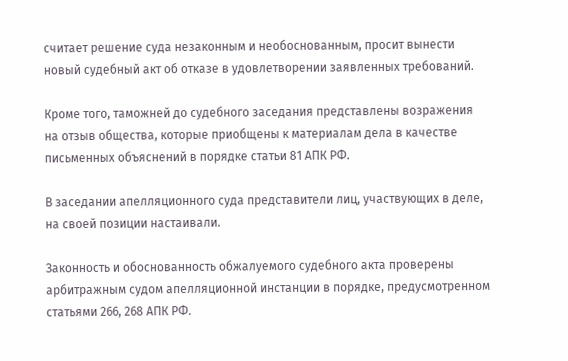считает решение суда незаконным и необоснованным, просит вынести новый судебный акт об отказе в удовлетворении заявленных требований.

Кроме того, таможней до судебного заседания представлены возражения на отзыв общества, которые приобщены к материалам дела в качестве письменных объяснений в порядке статьи 81 АПК РФ.

В заседании апелляционного суда представители лиц, участвующих в деле, на своей позиции настаивали.

Законность и обоснованность обжалуемого судебного акта проверены арбитражным судом апелляционной инстанции в порядке, предусмотренном статьями 266, 268 АПК РФ.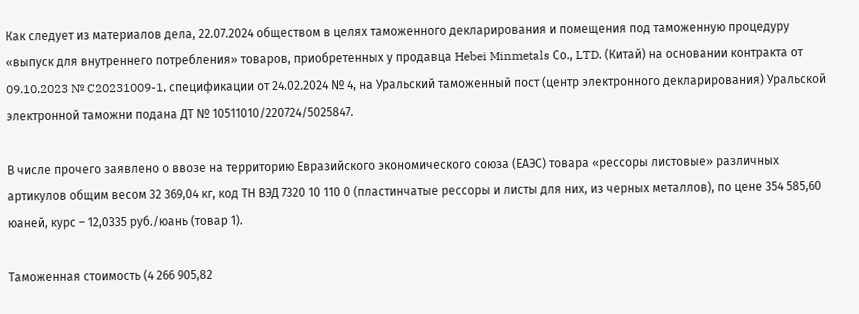Как следует из материалов дела, 22.07.2024 обществом в целях таможенного декларирования и помещения под таможенную процедуру «выпуск для внутреннего потребления» товаров, приобретенных у продавца Hebei Minmetals Со., LTD. (Китай) на основании контракта от 09.10.2023 № C20231009-1, спецификации от 24.02.2024 № 4, на Уральский таможенный пост (центр электронного декларирования) Уральской электронной таможни подана ДТ № 10511010/220724/5025847.

В числе прочего заявлено о ввозе на территорию Евразийского экономического союза (ЕАЭС) товара «рессоры листовые» различных артикулов общим весом 32 369,04 кг, код ТН ВЭД 7320 10 110 0 (пластинчатые рессоры и листы для них, из черных металлов), по цене 354 585,60 юаней, курс – 12,0335 руб./юань (товар 1).

Таможенная стоимость (4 266 905,82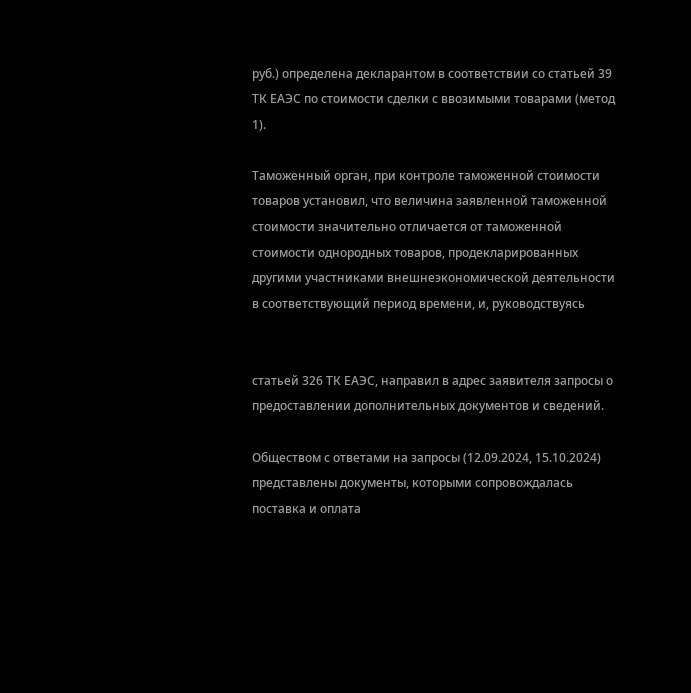руб.) определена декларантом в соответствии со статьей 39 ТК ЕАЭС по стоимости сделки с ввозимыми товарами (метод 1).

Таможенный орган, при контроле таможенной стоимости товаров установил, что величина заявленной таможенной стоимости значительно отличается от таможенной стоимости однородных товаров, продекларированных другими участниками внешнеэкономической деятельности в соответствующий период времени, и, руководствуясь


статьей 326 ТК ЕАЭС, направил в адрес заявителя запросы о предоставлении дополнительных документов и сведений.

Обществом с ответами на запросы (12.09.2024, 15.10.2024) представлены документы, которыми сопровождалась поставка и оплата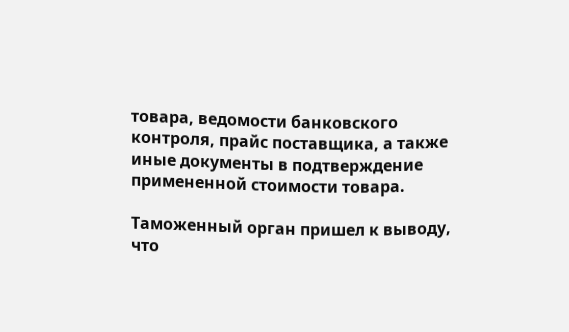товара, ведомости банковского контроля, прайс поставщика, а также иные документы в подтверждение примененной стоимости товара.

Таможенный орган пришел к выводу, что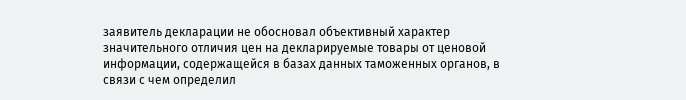заявитель декларации не обосновал объективный характер значительного отличия цен на декларируемые товары от ценовой информации, содержащейся в базах данных таможенных органов, в связи с чем определил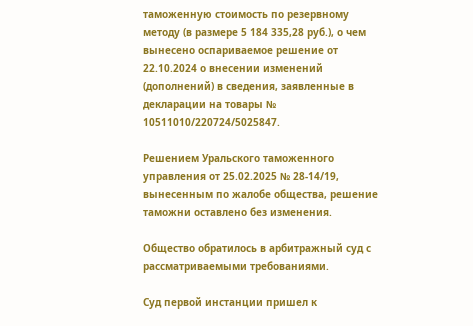таможенную стоимость по резервному методу (в размере 5 184 335,28 руб.), о чем вынесено оспариваемое решение от 22.10.2024 о внесении изменений (дополнений) в сведения, заявленные в декларации на товары № 10511010/220724/5025847.

Решением Уральского таможенного управления от 25.02.2025 № 28-14/19, вынесенным по жалобе общества, решение таможни оставлено без изменения.

Общество обратилось в арбитражный суд с рассматриваемыми требованиями.

Суд первой инстанции пришел к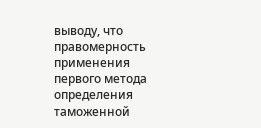выводу, что правомерность применения первого метода определения таможенной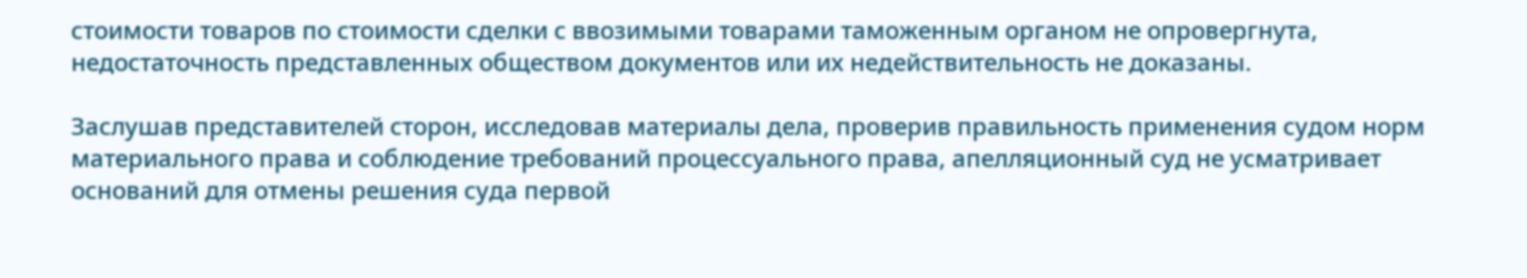стоимости товаров по стоимости сделки с ввозимыми товарами таможенным органом не опровергнута, недостаточность представленных обществом документов или их недействительность не доказаны.

Заслушав представителей сторон, исследовав материалы дела, проверив правильность применения судом норм материального права и соблюдение требований процессуального права, апелляционный суд не усматривает оснований для отмены решения суда первой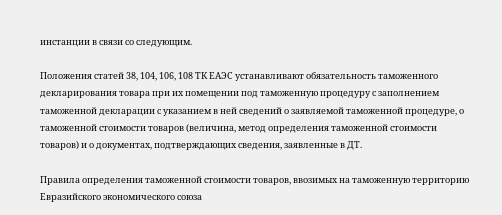инстанции в связи со следующим.

Положения статей 38, 104, 106, 108 ТК ЕАЭС устанавливают обязательность таможенного декларирования товара при их помещении под таможенную процедуру с заполнением таможенной декларации с указанием в ней сведений о заявляемой таможенной процедуре, о таможенной стоимости товаров (величина, метод определения таможенной стоимости товаров) и о документах, подтверждающих сведения, заявленные в ДТ.

Правила определения таможенной стоимости товаров, ввозимых на таможенную территорию Евразийского экономического союза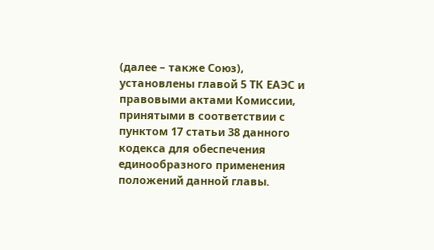(далее – также Союз), установлены главой 5 ТК ЕАЭС и правовыми актами Комиссии, принятыми в соответствии с пунктом 17 статьи 38 данного кодекса для обеспечения единообразного применения положений данной главы.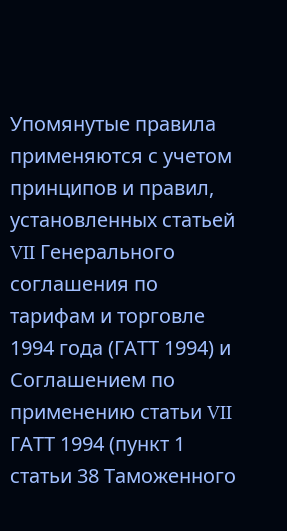Упомянутые правила применяются с учетом принципов и правил, установленных статьей VII Генерального соглашения по тарифам и торговле 1994 года (ГАТТ 1994) и Соглашением по применению статьи VII ГАТТ 1994 (пункт 1 статьи 38 Таможенного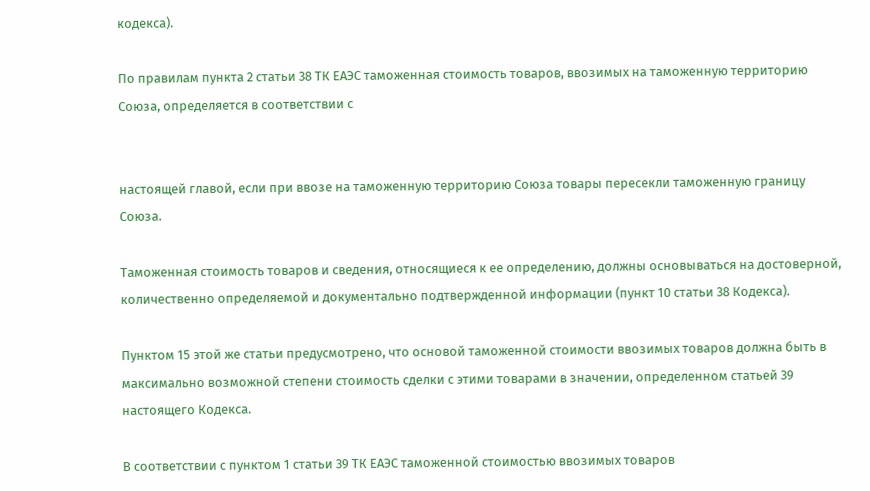кодекса).

По правилам пункта 2 статьи 38 ТК ЕАЭС таможенная стоимость товаров, ввозимых на таможенную территорию Союза, определяется в соответствии с


настоящей главой, если при ввозе на таможенную территорию Союза товары пересекли таможенную границу Союза.

Таможенная стоимость товаров и сведения, относящиеся к ее определению, должны основываться на достоверной, количественно определяемой и документально подтвержденной информации (пункт 10 статьи 38 Кодекса).

Пунктом 15 этой же статьи предусмотрено, что основой таможенной стоимости ввозимых товаров должна быть в максимально возможной степени стоимость сделки с этими товарами в значении, определенном статьей 39 настоящего Кодекса.

В соответствии с пунктом 1 статьи 39 ТК ЕАЭС таможенной стоимостью ввозимых товаров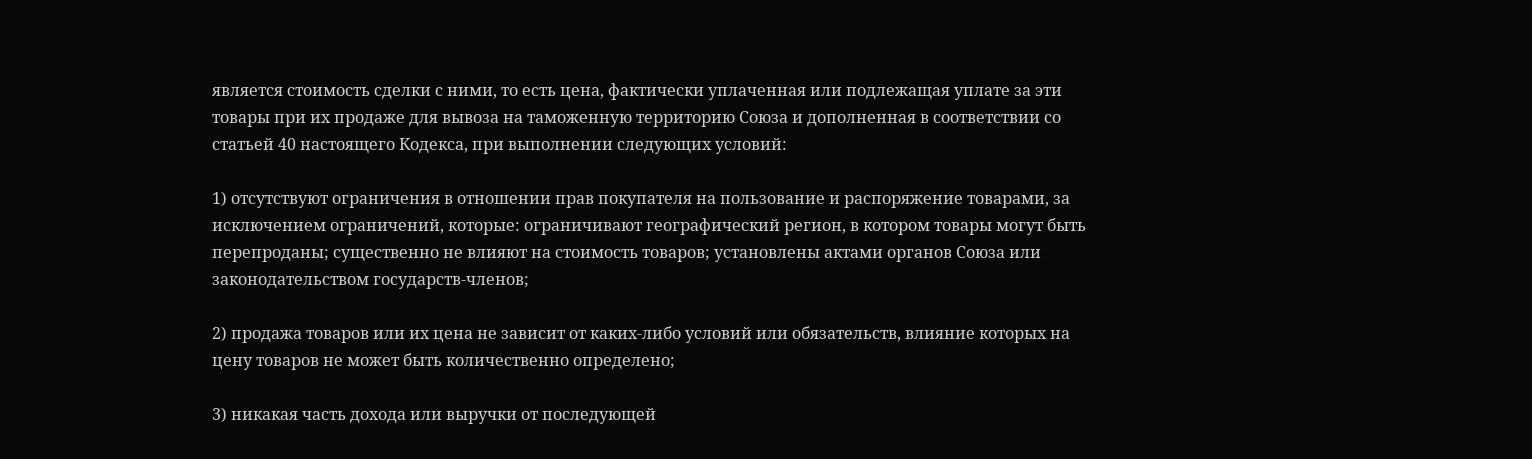является стоимость сделки с ними, то есть цена, фактически уплаченная или подлежащая уплате за эти товары при их продаже для вывоза на таможенную территорию Союза и дополненная в соответствии со статьей 40 настоящего Кодекса, при выполнении следующих условий:

1) отсутствуют ограничения в отношении прав покупателя на пользование и распоряжение товарами, за исключением ограничений, которые: ограничивают географический регион, в котором товары могут быть перепроданы; существенно не влияют на стоимость товаров; установлены актами органов Союза или законодательством государств-членов;

2) продажа товаров или их цена не зависит от каких-либо условий или обязательств, влияние которых на цену товаров не может быть количественно определено;

3) никакая часть дохода или выручки от последующей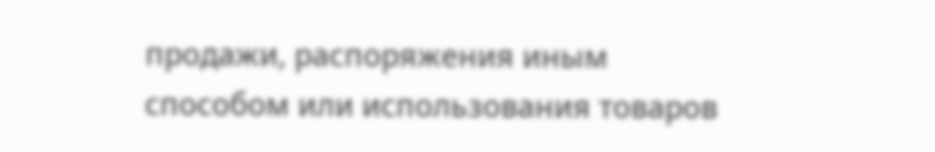продажи, распоряжения иным способом или использования товаров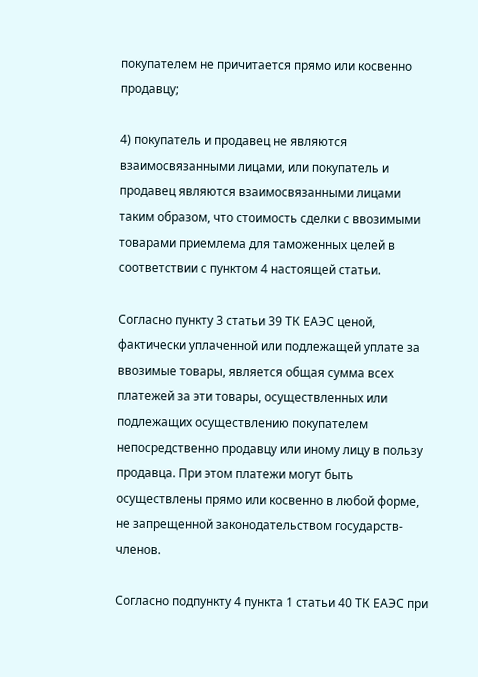покупателем не причитается прямо или косвенно продавцу;

4) покупатель и продавец не являются взаимосвязанными лицами, или покупатель и продавец являются взаимосвязанными лицами таким образом, что стоимость сделки с ввозимыми товарами приемлема для таможенных целей в соответствии с пунктом 4 настоящей статьи.

Согласно пункту 3 статьи 39 ТК ЕАЭС ценой, фактически уплаченной или подлежащей уплате за ввозимые товары, является общая сумма всех платежей за эти товары, осуществленных или подлежащих осуществлению покупателем непосредственно продавцу или иному лицу в пользу продавца. При этом платежи могут быть осуществлены прямо или косвенно в любой форме, не запрещенной законодательством государств-членов.

Согласно подпункту 4 пункта 1 статьи 40 ТК ЕАЭС при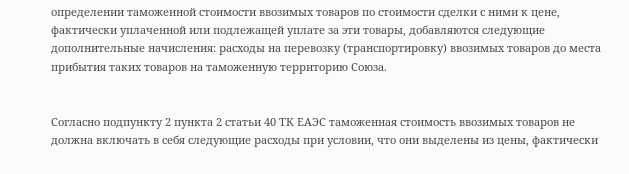определении таможенной стоимости ввозимых товаров по стоимости сделки с ними к цене, фактически уплаченной или подлежащей уплате за эти товары, добавляются следующие дополнительные начисления: расходы на перевозку (транспортировку) ввозимых товаров до места прибытия таких товаров на таможенную территорию Союза.


Согласно подпункту 2 пункта 2 статьи 40 ТК ЕАЭС таможенная стоимость ввозимых товаров не должна включать в себя следующие расходы при условии, что они выделены из цены, фактически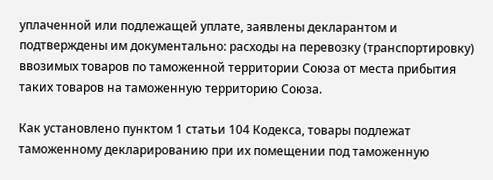уплаченной или подлежащей уплате, заявлены декларантом и подтверждены им документально: расходы на перевозку (транспортировку) ввозимых товаров по таможенной территории Союза от места прибытия таких товаров на таможенную территорию Союза.

Как установлено пунктом 1 статьи 104 Кодекса, товары подлежат таможенному декларированию при их помещении под таможенную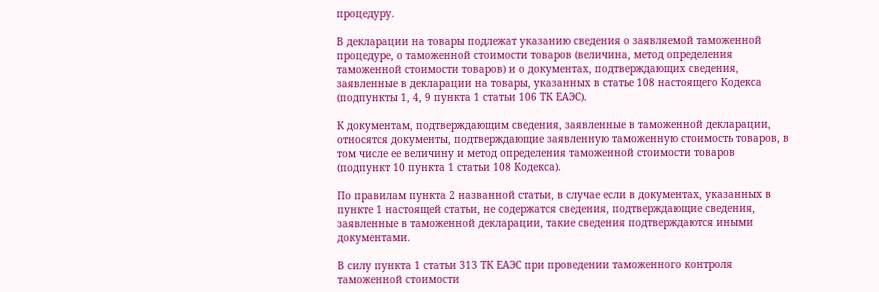процедуру.

В декларации на товары подлежат указанию сведения о заявляемой таможенной процедуре, о таможенной стоимости товаров (величина, метод определения таможенной стоимости товаров) и о документах, подтверждающих сведения, заявленные в декларации на товары, указанных в статье 108 настоящего Кодекса (подпункты 1, 4, 9 пункта 1 статьи 106 ТК ЕАЭС).

К документам, подтверждающим сведения, заявленные в таможенной декларации, относятся документы, подтверждающие заявленную таможенную стоимость товаров, в том числе ее величину и метод определения таможенной стоимости товаров (подпункт 10 пункта 1 статьи 108 Кодекса).

По правилам пункта 2 названной статьи, в случае если в документах, указанных в пункте 1 настоящей статьи, не содержатся сведения, подтверждающие сведения, заявленные в таможенной декларации, такие сведения подтверждаются иными документами.

В силу пункта 1 статьи 313 ТК ЕАЭС при проведении таможенного контроля таможенной стоимости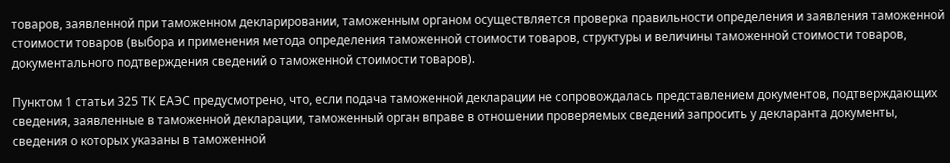товаров, заявленной при таможенном декларировании, таможенным органом осуществляется проверка правильности определения и заявления таможенной стоимости товаров (выбора и применения метода определения таможенной стоимости товаров, структуры и величины таможенной стоимости товаров, документального подтверждения сведений о таможенной стоимости товаров).

Пунктом 1 статьи 325 ТК ЕАЭС предусмотрено, что, если подача таможенной декларации не сопровождалась представлением документов, подтверждающих сведения, заявленные в таможенной декларации, таможенный орган вправе в отношении проверяемых сведений запросить у декларанта документы, сведения о которых указаны в таможенной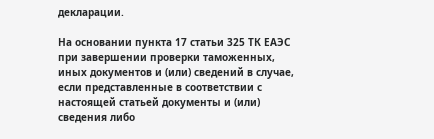декларации.

На основании пункта 17 статьи 325 ТК ЕАЭС при завершении проверки таможенных, иных документов и (или) сведений в случае, если представленные в соответствии с настоящей статьей документы и (или) сведения либо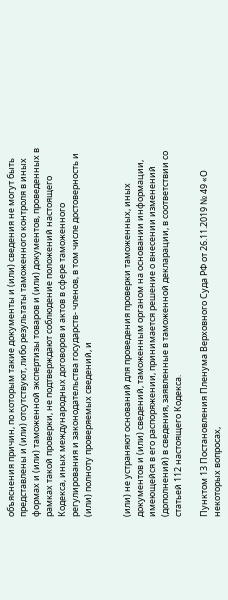объяснения причин, по которым такие документы и (или) сведения не могут быть представлены и (или) отсутствуют, либо результаты таможенного контроля в иных формах и (или) таможенной экспертизы товаров и (или) документов, проведенных в рамках такой проверки, не подтверждают соблюдение положений настоящего Кодекса, иных международных договоров и актов в сфере таможенного регулирования и законодательства государств- членов, в том числе достоверность и (или) полноту проверяемых сведений, и


(или) не устраняют оснований для проведения проверки таможенных, иных документов и (или) сведений, таможенным органом на основании информации, имеющейся в его распоряжении, принимается решение о внесении изменений (дополнений) в сведения, заявленные в таможенной декларации, в соответствии со статьей 112 настоящего Кодекса.

Пунктом 13 Постановления Пленума Верховного Суда РФ от 26.11.2019 № 49 «О некоторых вопросах,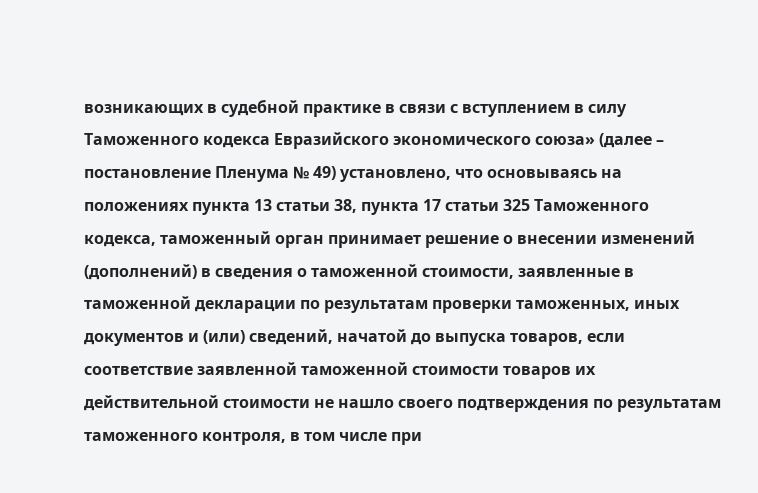возникающих в судебной практике в связи с вступлением в силу Таможенного кодекса Евразийского экономического союза» (далее – постановление Пленума № 49) установлено, что основываясь на положениях пункта 13 статьи 38, пункта 17 статьи 325 Таможенного кодекса, таможенный орган принимает решение о внесении изменений (дополнений) в сведения о таможенной стоимости, заявленные в таможенной декларации по результатам проверки таможенных, иных документов и (или) сведений, начатой до выпуска товаров, если соответствие заявленной таможенной стоимости товаров их действительной стоимости не нашло своего подтверждения по результатам таможенного контроля, в том числе при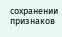сохранении признаков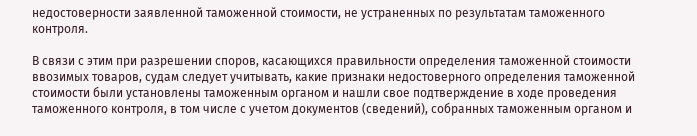недостоверности заявленной таможенной стоимости, не устраненных по результатам таможенного контроля.

В связи с этим при разрешении споров, касающихся правильности определения таможенной стоимости ввозимых товаров, судам следует учитывать, какие признаки недостоверного определения таможенной стоимости были установлены таможенным органом и нашли свое подтверждение в ходе проведения таможенного контроля, в том числе с учетом документов (сведений), собранных таможенным органом и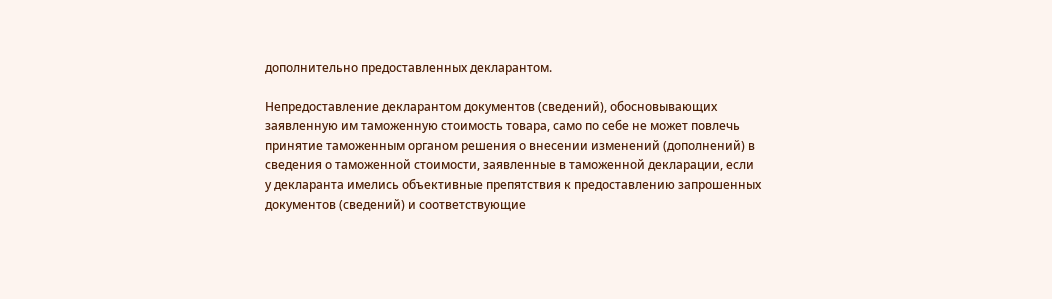дополнительно предоставленных декларантом.

Непредоставление декларантом документов (сведений), обосновывающих заявленную им таможенную стоимость товара, само по себе не может повлечь принятие таможенным органом решения о внесении изменений (дополнений) в сведения о таможенной стоимости, заявленные в таможенной декларации, если у декларанта имелись объективные препятствия к предоставлению запрошенных документов (сведений) и соответствующие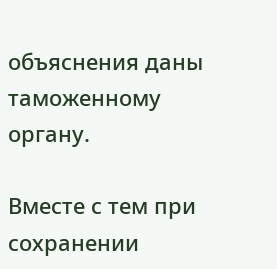объяснения даны таможенному органу.

Вместе с тем при сохранении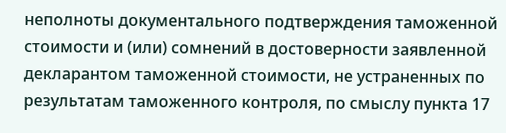неполноты документального подтверждения таможенной стоимости и (или) сомнений в достоверности заявленной декларантом таможенной стоимости, не устраненных по результатам таможенного контроля, по смыслу пункта 17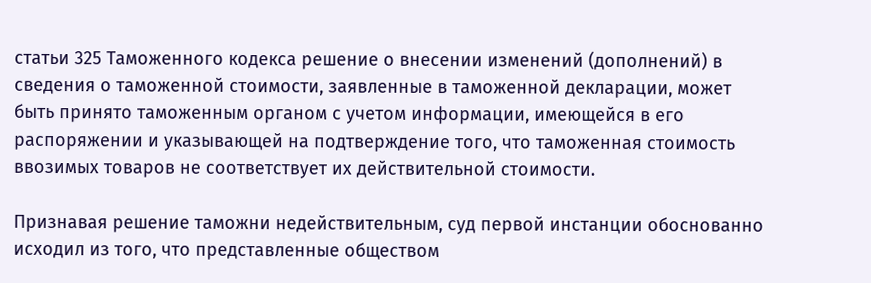статьи 325 Таможенного кодекса решение о внесении изменений (дополнений) в сведения о таможенной стоимости, заявленные в таможенной декларации, может быть принято таможенным органом с учетом информации, имеющейся в его распоряжении и указывающей на подтверждение того, что таможенная стоимость ввозимых товаров не соответствует их действительной стоимости.

Признавая решение таможни недействительным, суд первой инстанции обоснованно исходил из того, что представленные обществом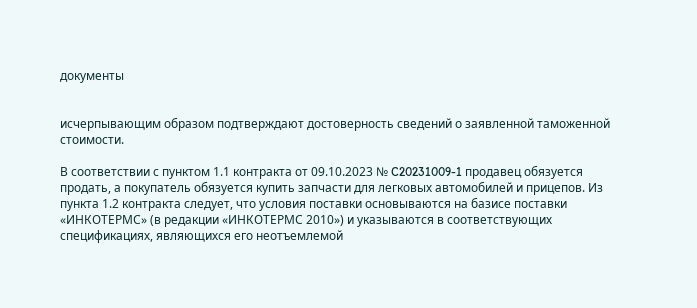документы


исчерпывающим образом подтверждают достоверность сведений о заявленной таможенной стоимости.

В соответствии с пунктом 1.1 контракта от 09.10.2023 № C20231009-1 продавец обязуется продать, а покупатель обязуется купить запчасти для легковых автомобилей и прицепов. Из пункта 1.2 контракта следует, что условия поставки основываются на базисе поставки «ИНКОТЕРМС» (в редакции «ИНКОТЕРМС 2010») и указываются в соответствующих спецификациях, являющихся его неотъемлемой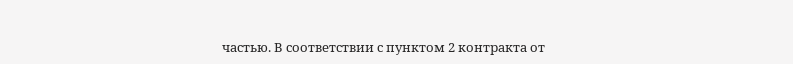частью. В соответствии с пунктом 2 контракта от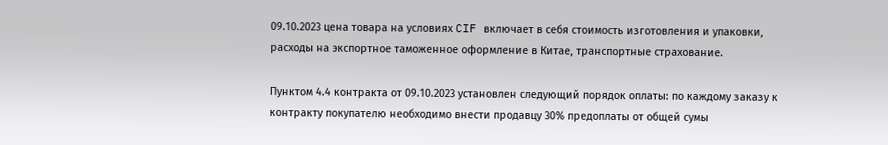09.10.2023 цена товара на условиях CIF включает в себя стоимость изготовления и упаковки, расходы на экспортное таможенное оформление в Китае, транспортные страхование.

Пунктом 4.4 контракта от 09.10.2023 установлен следующий порядок оплаты: по каждому заказу к контракту покупателю необходимо внести продавцу 30% предоплаты от общей сумы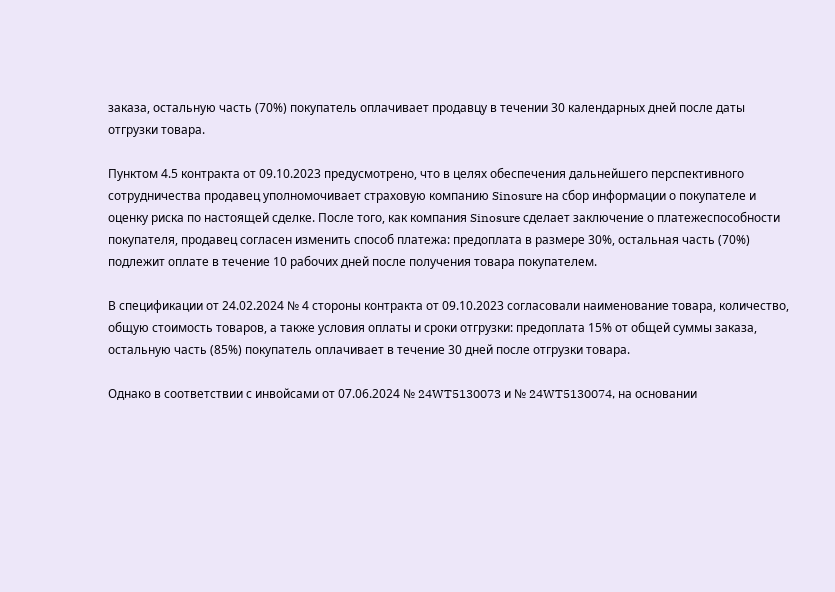заказа, остальную часть (70%) покупатель оплачивает продавцу в течении 30 календарных дней после даты отгрузки товара.

Пунктом 4.5 контракта от 09.10.2023 предусмотрено, что в целях обеспечения дальнейшего перспективного сотрудничества продавец уполномочивает страховую компанию Sinosure на сбор информации о покупателе и оценку риска по настоящей сделке. После того, как компания Sinosure сделает заключение о платежеспособности покупателя, продавец согласен изменить способ платежа: предоплата в размере 30%, остальная часть (70%) подлежит оплате в течение 10 рабочих дней после получения товара покупателем.

В спецификации от 24.02.2024 № 4 стороны контракта от 09.10.2023 согласовали наименование товара, количество, общую стоимость товаров, а также условия оплаты и сроки отгрузки: предоплата 15% от общей суммы заказа, остальную часть (85%) покупатель оплачивает в течение 30 дней после отгрузки товара.

Однако в соответствии с инвойсами от 07.06.2024 № 24WT5130073 и № 24WT5130074, на основании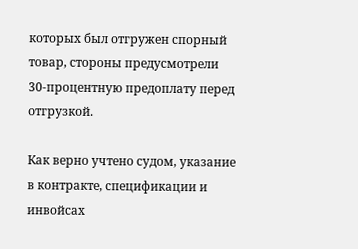которых был отгружен спорный товар, стороны предусмотрели 30-процентную предоплату перед отгрузкой.

Как верно учтено судом, указание в контракте, спецификации и инвойсах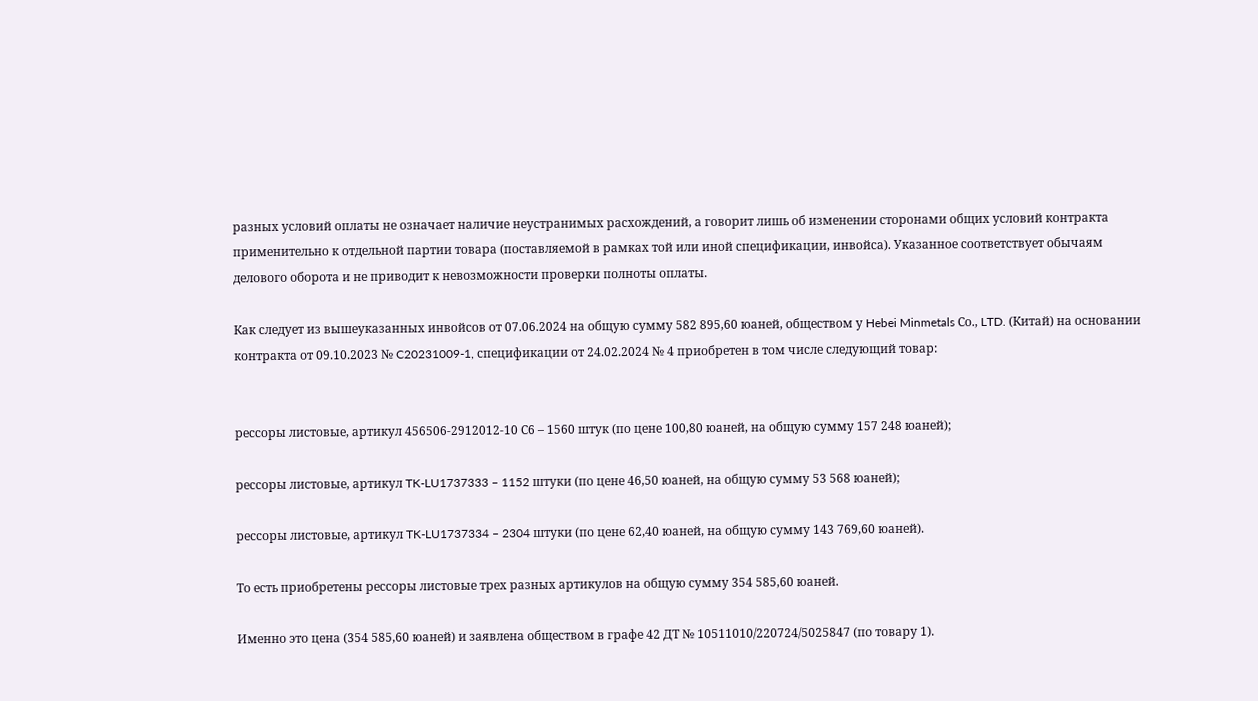разных условий оплаты не означает наличие неустранимых расхождений, а говорит лишь об изменении сторонами общих условий контракта применительно к отдельной партии товара (поставляемой в рамках той или иной спецификации, инвойса). Указанное соответствует обычаям делового оборота и не приводит к невозможности проверки полноты оплаты.

Как следует из вышеуказанных инвойсов от 07.06.2024 на общую сумму 582 895,60 юаней, обществом у Hebei Minmetals Со., LTD. (Китай) на основании контракта от 09.10.2023 № C20231009-1, спецификации от 24.02.2024 № 4 приобретен в том числе следующий товар:


рессоры листовые, артикул 456506-2912012-10 С6 – 1560 штук (по цене 100,80 юаней, на общую сумму 157 248 юаней);

рессоры листовые, артикул TK-LU1737333 – 1152 штуки (по цене 46,50 юаней, на общую сумму 53 568 юаней);

рессоры листовые, артикул TK-LU1737334 – 2304 штуки (по цене 62,40 юаней, на общую сумму 143 769,60 юаней).

То есть приобретены рессоры листовые трех разных артикулов на общую сумму 354 585,60 юаней.

Именно это цена (354 585,60 юаней) и заявлена обществом в графе 42 ДТ № 10511010/220724/5025847 (по товару 1).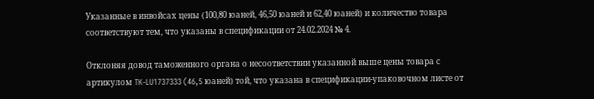Указанные в инвойсах цены (100,80 юаней, 46,50 юаней и 62,40 юаней) и количество товара соответствуют тем, что указаны в спецификации от 24.02.2024 № 4.

Отклоняя довод таможенного органа о несоответствии указанной выше цены товара с артикулом TK-LU1737333 (46,5 юаней) той, что указана в спецификации-упаковочном листе от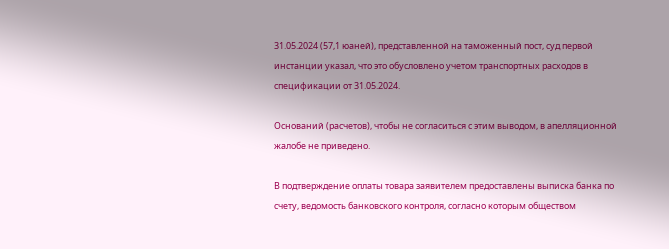31.05.2024 (57,1 юаней), представленной на таможенный пост, суд первой инстанции указал, что это обусловлено учетом транспортных расходов в спецификации от 31.05.2024.

Оснований (расчетов), чтобы не согласиться с этим выводом, в апелляционной жалобе не приведено.

В подтверждение оплаты товара заявителем предоставлены выписка банка по счету, ведомость банковского контроля, согласно которым обществом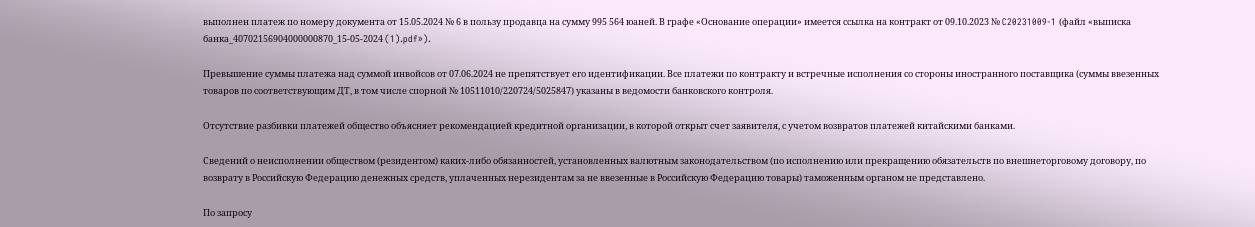выполнен платеж по номеру документа от 15.05.2024 № 6 в пользу продавца на сумму 995 564 юаней. В графе «Основание операции» имеется ссылка на контракт от 09.10.2023 № C20231009-1 (файл «выписка банка_40702156904000000870_15-05-2024 (1).pdf»).

Превышение суммы платежа над суммой инвойсов от 07.06.2024 не препятствует его идентификации. Все платежи по контракту и встречные исполнения со стороны иностранного поставщика (суммы ввезенных товаров по соответствующим ДТ, в том числе спорной № 10511010/220724/5025847) указаны в ведомости банковского контроля.

Отсутствие разбивки платежей общество объясняет рекомендацией кредитной организации, в которой открыт счет заявителя, с учетом возвратов платежей китайскими банками.

Сведений о неисполнении обществом (резидентом) каких-либо обязанностей, установленных валютным законодательством (по исполнению или прекращению обязательств по внешнеторговому договору, по возврату в Российскую Федерацию денежных средств, уплаченных нерезидентам за не ввезенные в Российскую Федерацию товары) таможенным органом не представлено.

По запросу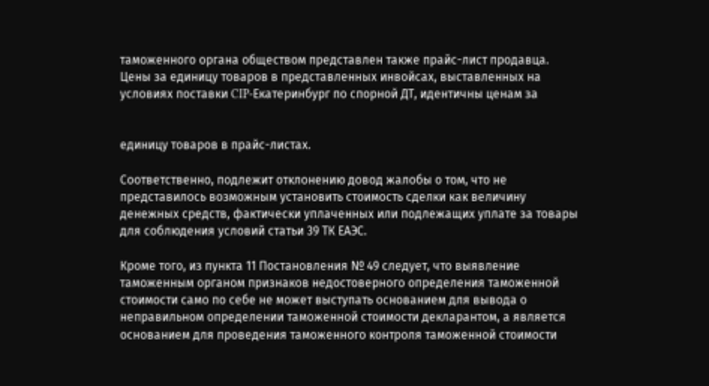таможенного органа обществом представлен также прайс-лист продавца. Цены за единицу товаров в представленных инвойсах, выставленных на условиях поставки CIP-Екатеринбург по спорной ДТ, идентичны ценам за


единицу товаров в прайс-листах.

Соответственно, подлежит отклонению довод жалобы о том, что не представилось возможным установить стоимость сделки как величину денежных средств, фактически уплаченных или подлежащих уплате за товары для соблюдения условий статьи 39 ТК ЕАЭС.

Кроме того, из пункта 11 Постановления № 49 следует, что выявление таможенным органом признаков недостоверного определения таможенной стоимости само по себе не может выступать основанием для вывода о неправильном определении таможенной стоимости декларантом, а является основанием для проведения таможенного контроля таможенной стоимости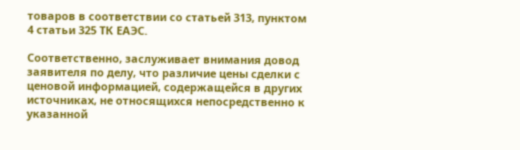товаров в соответствии со статьей 313, пунктом 4 статьи 325 ТК ЕАЭС.

Соответственно, заслуживает внимания довод заявителя по делу, что различие цены сделки с ценовой информацией, содержащейся в других источниках, не относящихся непосредственно к указанной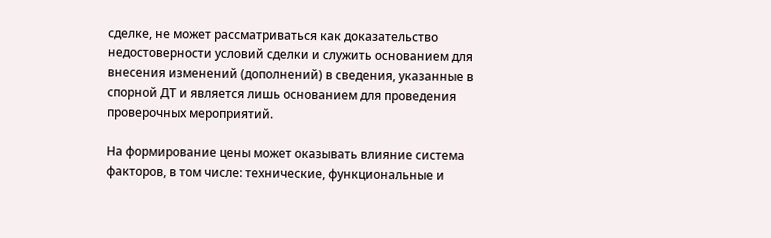сделке, не может рассматриваться как доказательство недостоверности условий сделки и служить основанием для внесения изменений (дополнений) в сведения, указанные в спорной ДТ и является лишь основанием для проведения проверочных мероприятий.

На формирование цены может оказывать влияние система факторов, в том числе: технические, функциональные и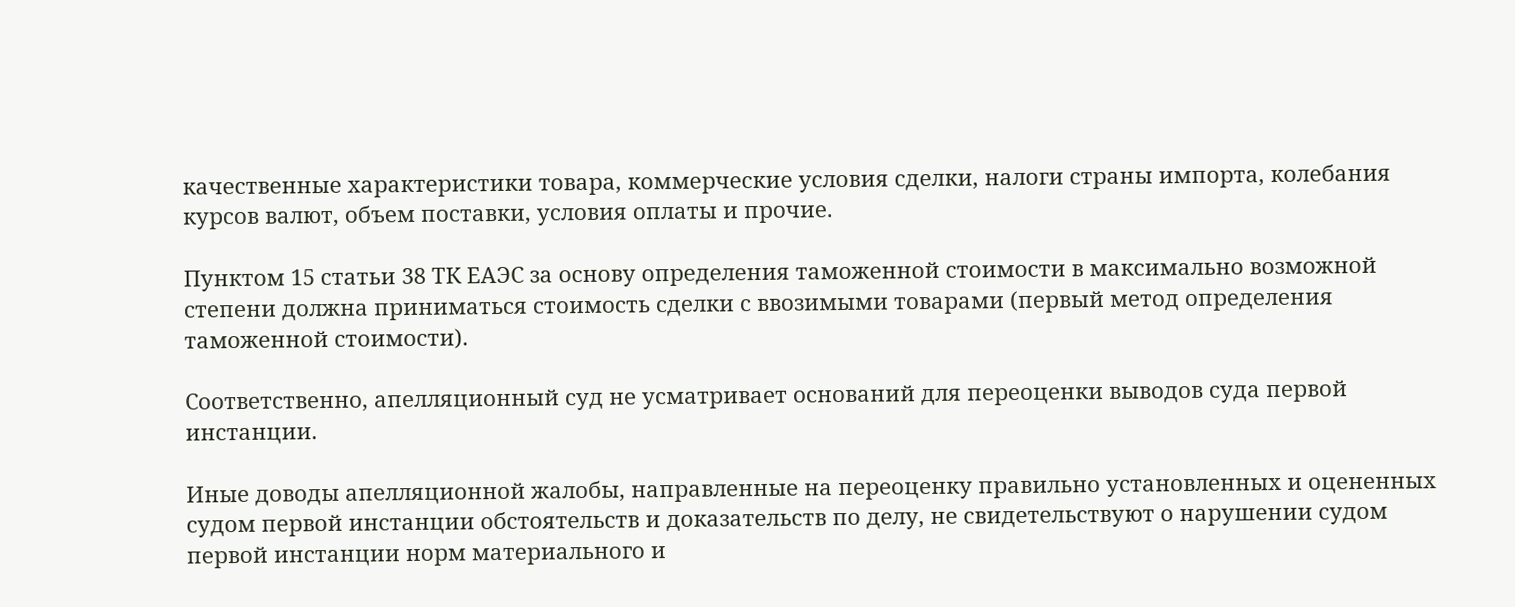качественные характеристики товара, коммерческие условия сделки, налоги страны импорта, колебания курсов валют, объем поставки, условия оплаты и прочие.

Пунктом 15 статьи 38 ТК ЕАЭС за основу определения таможенной стоимости в максимально возможной степени должна приниматься стоимость сделки с ввозимыми товарами (первый метод определения таможенной стоимости).

Соответственно, апелляционный суд не усматривает оснований для переоценки выводов суда первой инстанции.

Иные доводы апелляционной жалобы, направленные на переоценку правильно установленных и оцененных судом первой инстанции обстоятельств и доказательств по делу, не свидетельствуют о нарушении судом первой инстанции норм материального и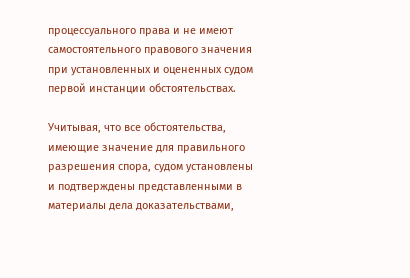процессуального права и не имеют самостоятельного правового значения при установленных и оцененных судом первой инстанции обстоятельствах.

Учитывая, что все обстоятельства, имеющие значение для правильного разрешения спора, судом установлены и подтверждены представленными в материалы дела доказательствами,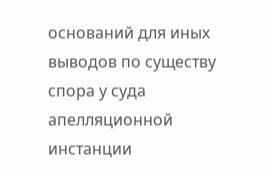оснований для иных выводов по существу спора у суда апелляционной инстанции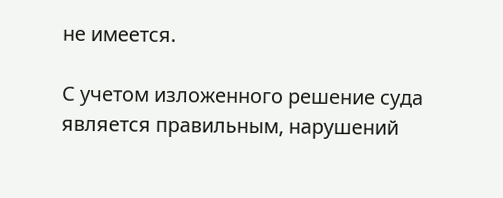не имеется.

С учетом изложенного решение суда является правильным, нарушений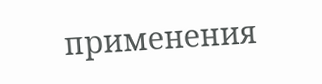применения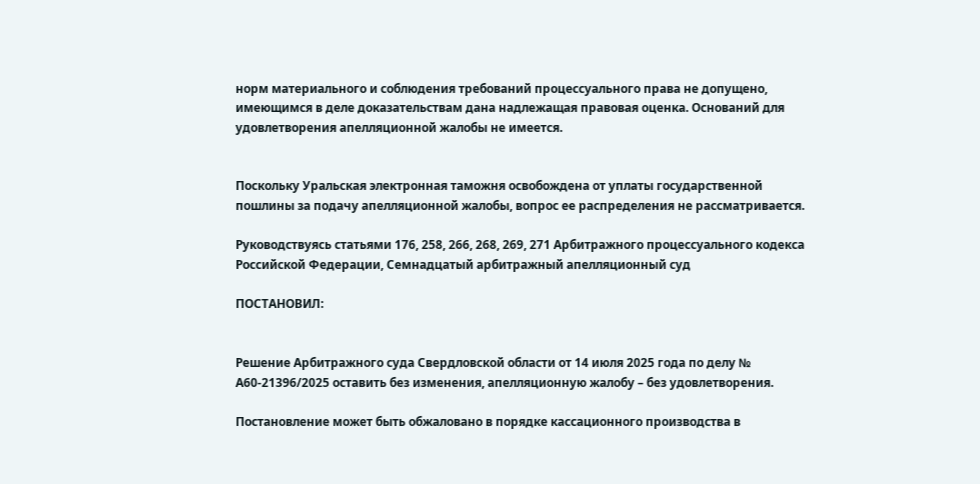норм материального и соблюдения требований процессуального права не допущено, имеющимся в деле доказательствам дана надлежащая правовая оценка. Оснований для удовлетворения апелляционной жалобы не имеется.


Поскольку Уральская электронная таможня освобождена от уплаты государственной пошлины за подачу апелляционной жалобы, вопрос ее распределения не рассматривается.

Руководствуясь статьями 176, 258, 266, 268, 269, 271 Арбитражного процессуального кодекса Российской Федерации, Семнадцатый арбитражный апелляционный суд

ПОСТАНОВИЛ:


Решение Арбитражного суда Свердловской области от 14 июля 2025 года по делу № А60-21396/2025 оставить без изменения, апелляционную жалобу – без удовлетворения.

Постановление может быть обжаловано в порядке кассационного производства в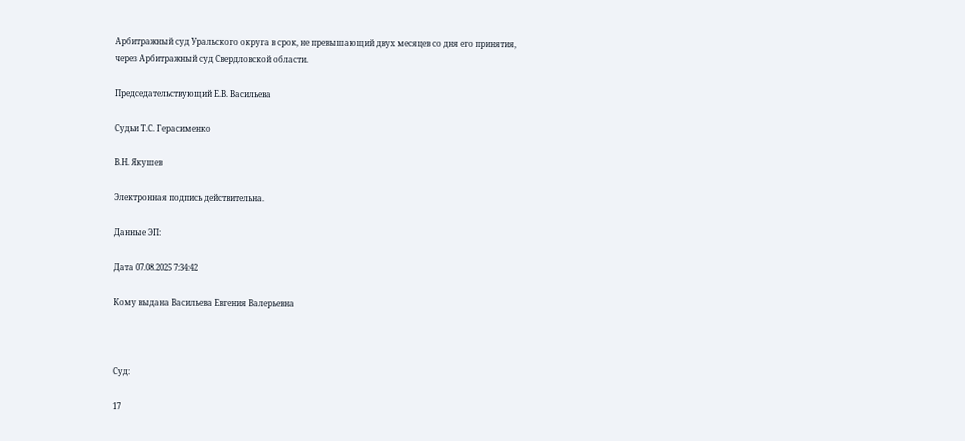Арбитражный суд Уральского округа в срок, не превышающий двух месяцев со дня его принятия, через Арбитражный суд Свердловской области.

Председательствующий Е.В. Васильева

Судьи Т.С. Герасименко

В.Н. Якушев

Электронная подпись действительна.

Данные ЭП:

Дата 07.08.2025 7:34:42

Кому выдана Васильева Евгения Валерьевна



Суд:

17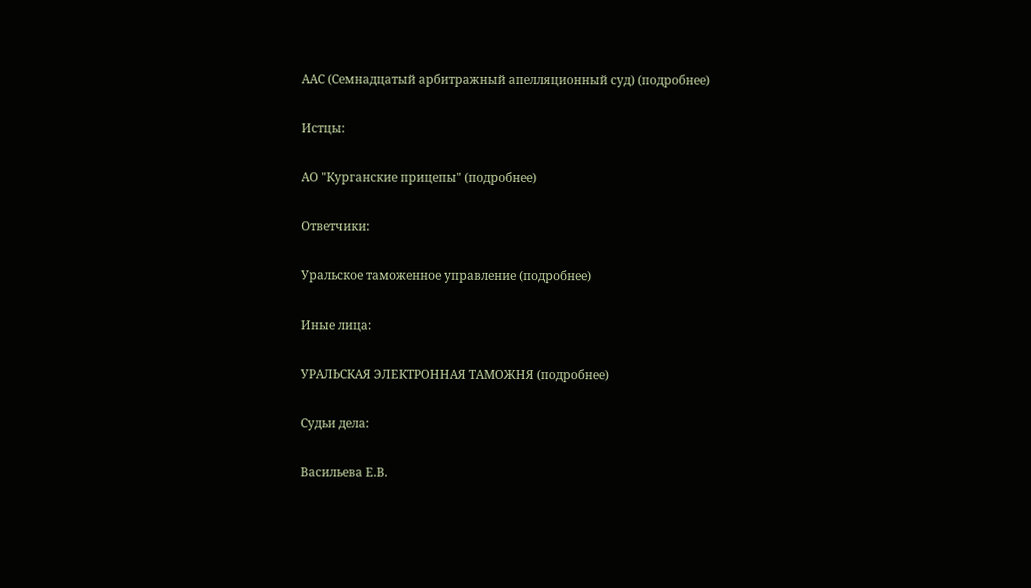ААС (Семнадцатый арбитражный апелляционный суд) (подробнее)

Истцы:

АО "Курганские прицепы" (подробнее)

Ответчики:

Уральское таможенное управление (подробнее)

Иные лица:

УРАЛЬСКАЯ ЭЛЕКТРОННАЯ ТАМОЖНЯ (подробнее)

Судьи дела:

Васильева Е.В.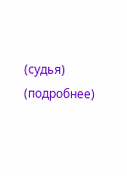(судья) (подробнее)